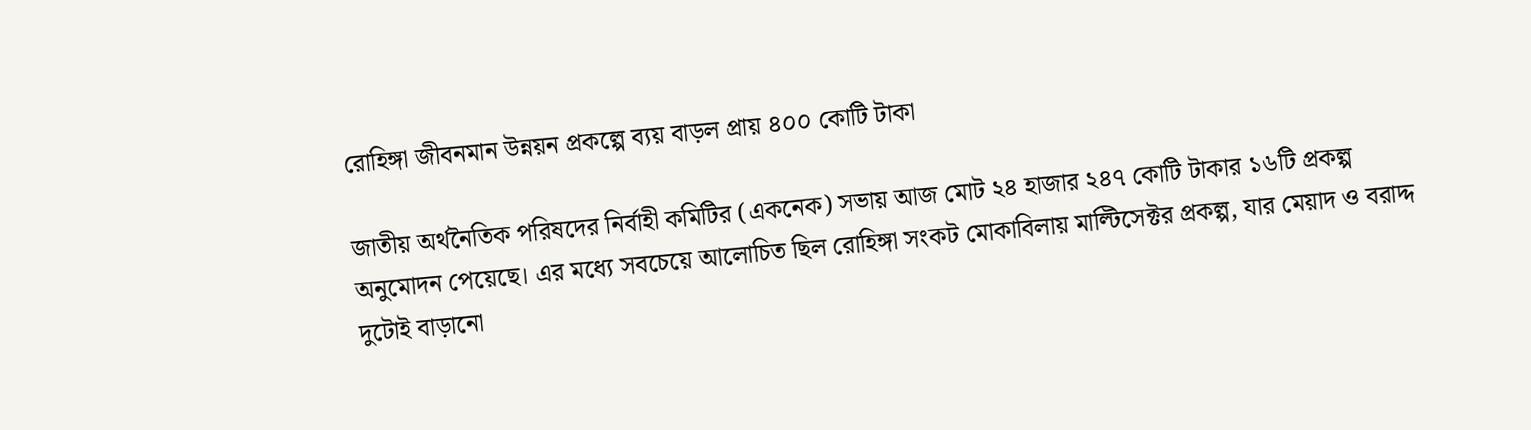রোহিঙ্গা জীবনমান উন্নয়ন প্রকল্পে ব্যয় বাড়ল প্রায় ৪০০ কোটি টাকা

জাতীয় অর্থনৈতিক পরিষদের নির্বাহী কমিটির (একনেক) সভায় আজ মোট ২৪ হাজার ২৪৭ কোটি টাকার ১৬টি প্রকল্প অনুমোদন পেয়েছে। এর মধ্যে সবচেয়ে আলোচিত ছিল রোহিঙ্গা সংকট মোকাবিলায় মাল্টিসেক্টর প্রকল্প, যার মেয়াদ ও বরাদ্দ দুটোই বাড়ানো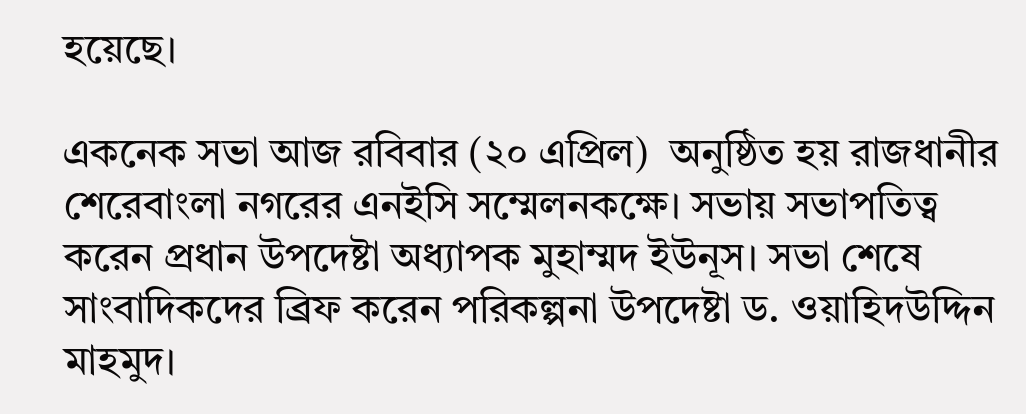হয়েছে।

একনেক সভা আজ রবিবার (২০ এপ্রিল)  অনুষ্ঠিত হয় রাজধানীর শেরেবাংলা নগরের এনইসি সম্মেলনকক্ষে। সভায় সভাপতিত্ব করেন প্রধান উপদেষ্টা অধ্যাপক মুহাম্মদ ইউনূস। সভা শেষে সাংবাদিকদের ব্রিফ করেন পরিকল্পনা উপদেষ্টা ড. ওয়াহিদউদ্দিন মাহমুদ।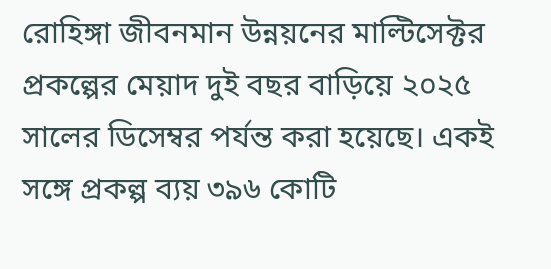রোহিঙ্গা জীবনমান উন্নয়নের মাল্টিসেক্টর প্রকল্পের মেয়াদ দুই বছর বাড়িয়ে ২০২৫ সালের ডিসেম্বর পর্যন্ত করা হয়েছে। একই সঙ্গে প্রকল্প ব্যয় ৩৯৬ কোটি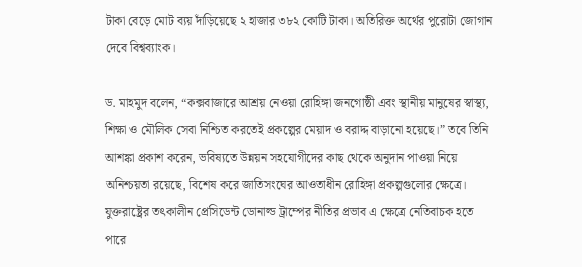টাকা বেড়ে মোট ব্যয় দাঁড়িয়েছে ২ হাজার ৩৮২ কোটি টাকা। অতিরিক্ত অর্থের পুরোটা জোগান দেবে বিশ্বব্যাংক।

ড. মাহমুদ বলেন, “কক্সবাজারে আশ্রয় নেওয়া রোহিঙ্গা জনগোষ্ঠী এবং স্থানীয় মানুষের স্বাস্থ্য, শিক্ষা ও মৌলিক সেবা নিশ্চিত করতেই প্রকল্পের মেয়াদ ও বরাদ্দ বাড়ানো হয়েছে।” তবে তিনি আশঙ্কা প্রকাশ করেন, ভবিষ্যতে উন্নয়ন সহযোগীদের কাছ থেকে অনুদান পাওয়া নিয়ে অনিশ্চয়তা রয়েছে, বিশেষ করে জাতিসংঘের আওতাধীন রোহিঙ্গা প্রকল্পগুলোর ক্ষেত্রে। যুক্তরাষ্ট্রের তৎকালীন প্রেসিডেন্ট ডোনাল্ড ট্রাম্পের নীতির প্রভাব এ ক্ষেত্রে নেতিবাচক হতে পারে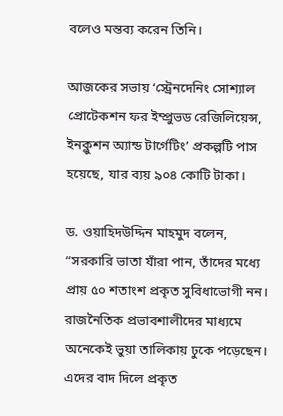বলেও মন্তব্য করেন তিনি।

আজকের সভায় ‘স্ট্রেনদেনিং সোশ্যাল প্রোটেকশন ফর ইম্প্রুভড রেজিলিয়েন্স, ইনক্লুশন অ্যান্ড টার্গেটিং’ প্রকল্পটি পাস হয়েছে, যার ব্যয় ৯০৪ কোটি টাকা।

ড. ওয়াহিদউদ্দিন মাহমুদ বলেন, “সরকারি ভাতা যাঁরা পান, তাঁদের মধ্যে প্রায় ৫০ শতাংশ প্রকৃত সুবিধাভোগী নন। রাজনৈতিক প্রভাবশালীদের মাধ্যমে অনেকেই ভুয়া তালিকায় ঢুকে পড়েছেন। এদের বাদ দিলে প্রকৃত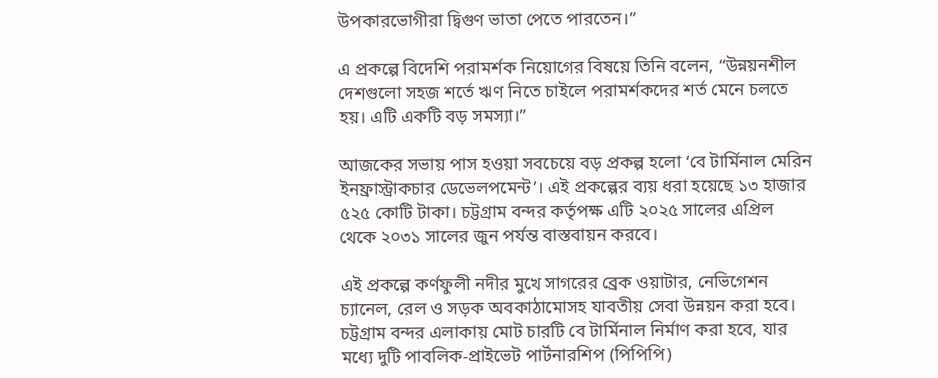উপকারভোগীরা দ্বিগুণ ভাতা পেতে পারতেন।”

এ প্রকল্পে বিদেশি পরামর্শক নিয়োগের বিষয়ে তিনি বলেন, “উন্নয়নশীল দেশগুলো সহজ শর্তে ঋণ নিতে চাইলে পরামর্শকদের শর্ত মেনে চলতে হয়। এটি একটি বড় সমস্যা।”

আজকের সভায় পাস হওয়া সবচেয়ে বড় প্রকল্প হলো ‘বে টার্মিনাল মেরিন ইনফ্রাস্ট্রাকচার ডেভেলপমেন্ট’। এই প্রকল্পের ব্যয় ধরা হয়েছে ১৩ হাজার ৫২৫ কোটি টাকা। চট্টগ্রাম বন্দর কর্তৃপক্ষ এটি ২০২৫ সালের এপ্রিল থেকে ২০৩১ সালের জুন পর্যন্ত বাস্তবায়ন করবে।

এই প্রকল্পে কর্ণফুলী নদীর মুখে সাগরের ব্রেক ওয়াটার, নেভিগেশন চ্যানেল, রেল ও সড়ক অবকাঠামোসহ যাবতীয় সেবা উন্নয়ন করা হবে। চট্টগ্রাম বন্দর এলাকায় মোট চারটি বে টার্মিনাল নির্মাণ করা হবে, যার মধ্যে দুটি পাবলিক-প্রাইভেট পার্টনারশিপ (পিপিপি)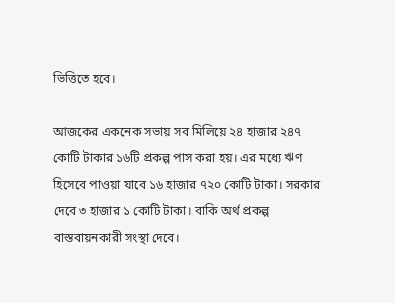ভিত্তিতে হবে।

আজকের একনেক সভায় সব মিলিয়ে ২৪ হাজার ২৪৭ কোটি টাকার ১৬টি প্রকল্প পাস করা হয়। এর মধ্যে ঋণ হিসেবে পাওয়া যাবে ১৬ হাজার ৭২০ কোটি টাকা। সরকার দেবে ৩ হাজার ১ কোটি টাকা। বাকি অর্থ প্রকল্প বাস্তবায়নকারী সংস্থা দেবে।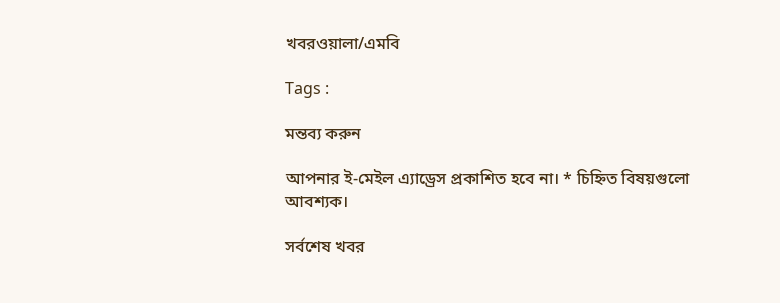খবরওয়ালা/এমবি

Tags :

মন্তব্য করুন

আপনার ই-মেইল এ্যাড্রেস প্রকাশিত হবে না। * চিহ্নিত বিষয়গুলো আবশ্যক।

সর্বশেষ খবর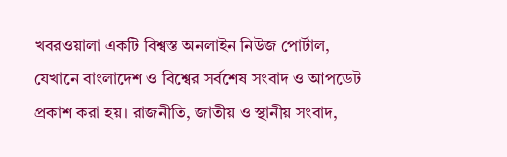খবরওয়ালা একটি বিশ্বস্ত অনলাইন নিউজ পোর্টাল, যেখানে বাংলাদেশ ও বিশ্বের সর্বশেষ সংবাদ ও আপডেট প্রকাশ করা হয়। রাজনীতি, জাতীয় ও স্থানীয় সংবাদ,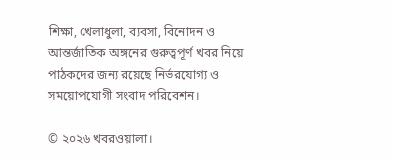শিক্ষা, খেলাধুলা, ব্যবসা, বিনোদন ও আন্তর্জাতিক অঙ্গনের গুরুত্বপূর্ণ খবর নিয়ে পাঠকদের জন্য রয়েছে নির্ভরযোগ্য ও সময়োপযোগী সংবাদ পরিবেশন।

© ২০২৬ খবরওয়ালা।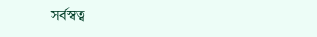সর্বস্বত্ব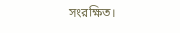সংরক্ষিত।